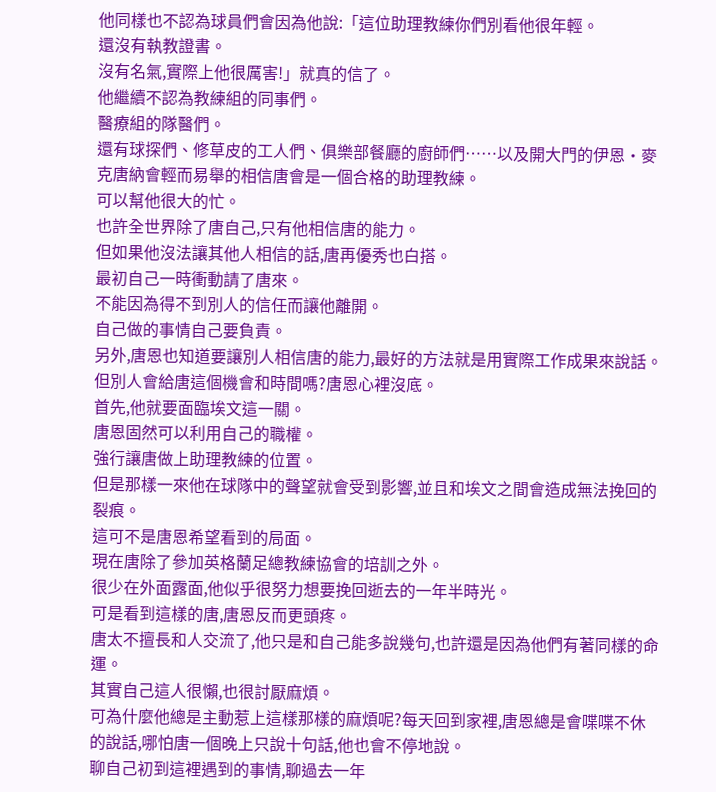他同樣也不認為球員們會因為他說:「這位助理教練你們別看他很年輕。
還沒有執教證書。
沒有名氣,實際上他很厲害!」就真的信了。
他繼續不認為教練組的同事們。
醫療組的隊醫們。
還有球探們、修草皮的工人們、俱樂部餐廳的廚師們……以及開大門的伊恩·麥克唐納會輕而易舉的相信唐會是一個合格的助理教練。
可以幫他很大的忙。
也許全世界除了唐自己,只有他相信唐的能力。
但如果他沒法讓其他人相信的話,唐再優秀也白搭。
最初自己一時衝動請了唐來。
不能因為得不到別人的信任而讓他離開。
自己做的事情自己要負責。
另外,唐恩也知道要讓別人相信唐的能力,最好的方法就是用實際工作成果來說話。
但別人會給唐這個機會和時間嗎?唐恩心裡沒底。
首先,他就要面臨埃文這一關。
唐恩固然可以利用自己的職權。
強行讓唐做上助理教練的位置。
但是那樣一來他在球隊中的聲望就會受到影響,並且和埃文之間會造成無法挽回的裂痕。
這可不是唐恩希望看到的局面。
現在唐除了參加英格蘭足總教練協會的培訓之外。
很少在外面露面,他似乎很努力想要挽回逝去的一年半時光。
可是看到這樣的唐,唐恩反而更頭疼。
唐太不擅長和人交流了,他只是和自己能多說幾句,也許還是因為他們有著同樣的命運。
其實自己這人很懶,也很討厭麻煩。
可為什麼他總是主動惹上這樣那樣的麻煩呢?每天回到家裡,唐恩總是會喋喋不休的說話,哪怕唐一個晚上只說十句話,他也會不停地說。
聊自己初到這裡遇到的事情,聊過去一年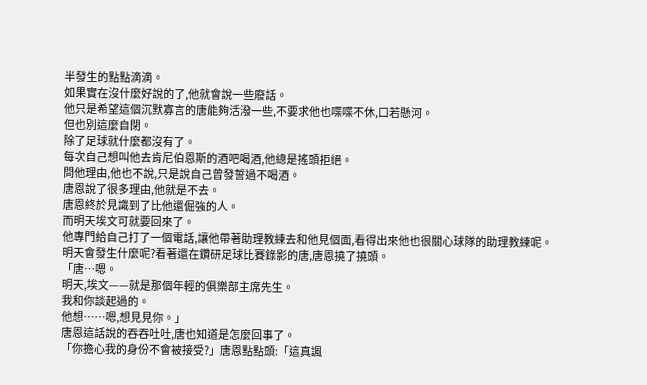半發生的點點滴滴。
如果實在沒什麼好說的了,他就會說一些廢話。
他只是希望這個沉默寡言的唐能夠活潑一些,不要求他也喋喋不休,口若懸河。
但也別這麼自閉。
除了足球就什麼都沒有了。
每次自己想叫他去肯尼伯恩斯的酒吧喝酒,他總是搖頭拒絕。
問他理由,他也不說,只是說自己曾發誓過不喝酒。
唐恩說了很多理由,他就是不去。
唐恩終於見識到了比他還倔強的人。
而明天埃文可就要回來了。
他專門給自己打了一個電話,讓他帶著助理教練去和他見個面,看得出來他也很關心球隊的助理教練呢。
明天會發生什麼呢?看著還在鑽研足球比賽錄影的唐,唐恩撓了撓頭。
「唐…嗯。
明天,埃文——就是那個年輕的俱樂部主席先生。
我和你談起過的。
他想……嗯,想見見你。」
唐恩這話說的吞吞吐吐,唐也知道是怎麼回事了。
「你擔心我的身份不會被接受?」唐恩點點頭:「這真諷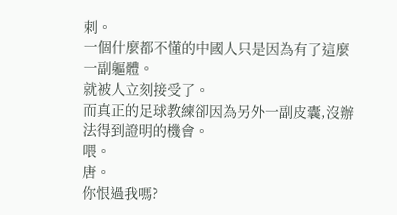刺。
一個什麼都不懂的中國人只是因為有了這麼一副軀體。
就被人立刻接受了。
而真正的足球教練卻因為另外一副皮囊,沒辦法得到證明的機會。
喂。
唐。
你恨過我嗎?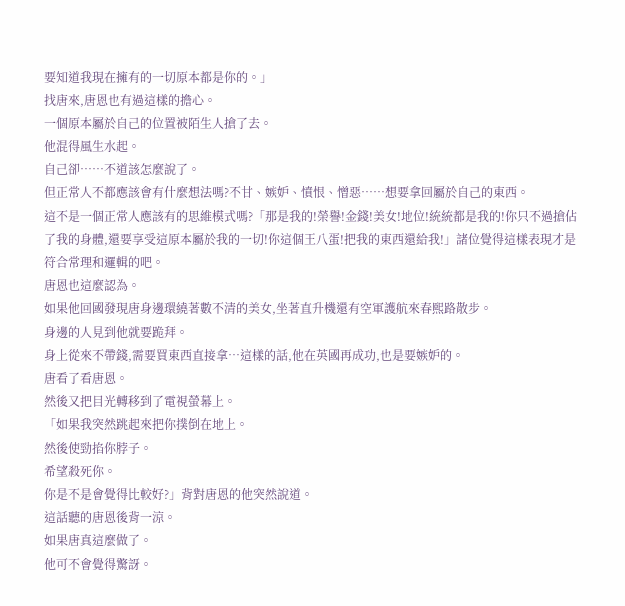要知道我現在擁有的一切原本都是你的。」
找唐來,唐恩也有過這樣的擔心。
一個原本屬於自己的位置被陌生人搶了去。
他混得風生水起。
自己卻……不道該怎麼說了。
但正常人不都應該會有什麼想法嗎?不甘、嫉妒、憤恨、憎惡……想要拿回屬於自己的東西。
這不是一個正常人應該有的思維模式嗎?「那是我的!榮譽!金錢!美女!地位!統統都是我的!你只不過搶佔了我的身體,還要享受這原本屬於我的一切!你這個王八蛋!把我的東西還給我!」諸位覺得這樣表現才是符合常理和邏輯的吧。
唐恩也這麼認為。
如果他回國發現唐身邊環繞著數不清的美女,坐著直升機還有空軍護航來春熙路散步。
身邊的人見到他就要跪拜。
身上從來不帶錢,需要買東西直接拿…這樣的話,他在英國再成功,也是要嫉妒的。
唐看了看唐恩。
然後又把目光轉移到了電視螢幕上。
「如果我突然跳起來把你撲倒在地上。
然後使勁掐你脖子。
希望殺死你。
你是不是會覺得比較好?」背對唐恩的他突然說道。
這話聽的唐恩後背一涼。
如果唐真這麼做了。
他可不會覺得驚訝。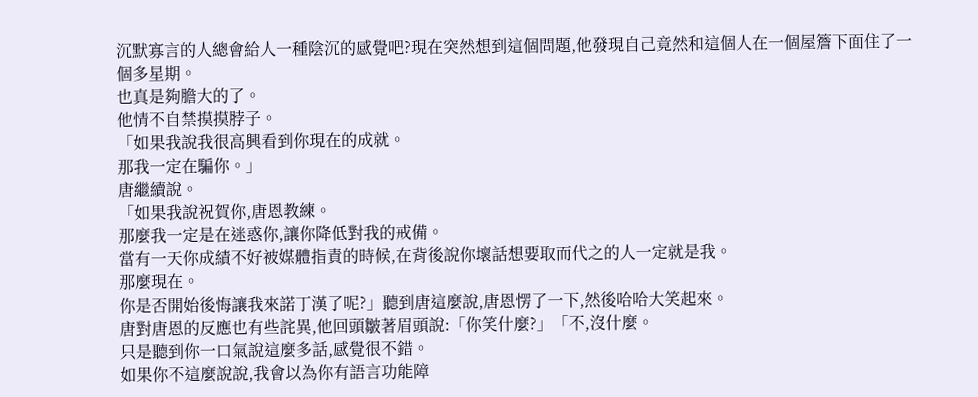沉默寡言的人總會給人一種陰沉的感覺吧?現在突然想到這個問題,他發現自己竟然和這個人在一個屋簷下面住了一個多星期。
也真是夠膽大的了。
他情不自禁摸摸脖子。
「如果我說我很高興看到你現在的成就。
那我一定在騙你。」
唐繼續說。
「如果我說祝賀你,唐恩教練。
那麼我一定是在迷惑你,讓你降低對我的戒備。
當有一天你成績不好被媒體指責的時候,在背後說你壞話想要取而代之的人一定就是我。
那麼現在。
你是否開始後悔讓我來諾丁漢了呢?」聽到唐這麼說,唐恩愣了一下,然後哈哈大笑起來。
唐對唐恩的反應也有些詫異,他回頭皺著眉頭說:「你笑什麼?」「不,沒什麼。
只是聽到你一口氣說這麼多話,感覺很不錯。
如果你不這麼說說,我會以為你有語言功能障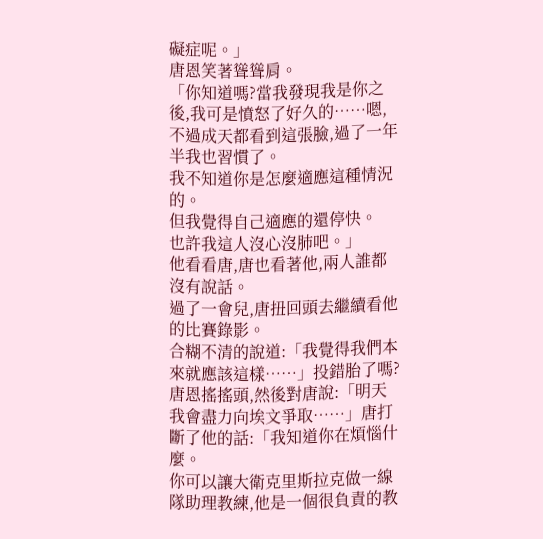礙症呢。」
唐恩笑著聳聳肩。
「你知道嗎?當我發現我是你之後,我可是憤怒了好久的……嗯,不過成天都看到這張臉,過了一年半我也習慣了。
我不知道你是怎麼適應這種情況的。
但我覺得自己適應的還停快。
也許我這人沒心沒肺吧。」
他看看唐,唐也看著他,兩人誰都沒有說話。
過了一會兒,唐扭回頭去繼續看他的比賽錄影。
合糊不清的說道:「我覺得我們本來就應該這樣……」投錯胎了嗎?唐恩搖搖頭,然後對唐說:「明天我會盡力向埃文爭取……」唐打斷了他的話:「我知道你在煩惱什麼。
你可以讓大衛克里斯拉克做一線隊助理教練,他是一個很負責的教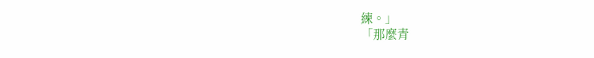練。」
「那麼青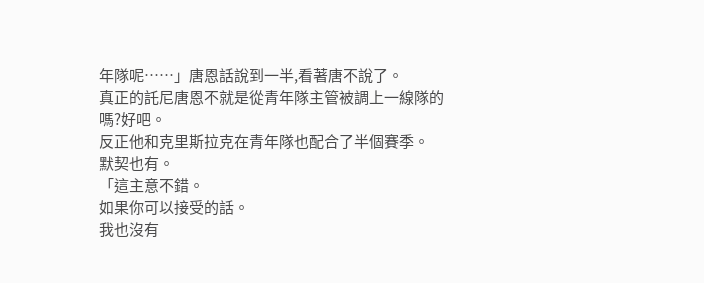年隊呢……」唐恩話說到一半,看著唐不說了。
真正的託尼唐恩不就是從青年隊主管被調上一線隊的嗎?好吧。
反正他和克里斯拉克在青年隊也配合了半個賽季。
默契也有。
「這主意不錯。
如果你可以接受的話。
我也沒有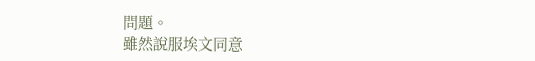問題。
雖然說服埃文同意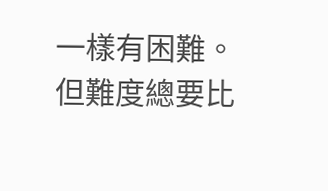一樣有困難。
但難度總要比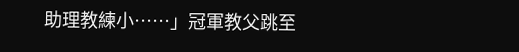助理教練小……」冠軍教父跳至